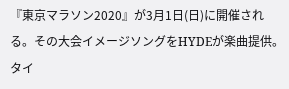『東京マラソン2020』が3月1日(日)に開催される。その大会イメージソングをHYDEが楽曲提供。タイ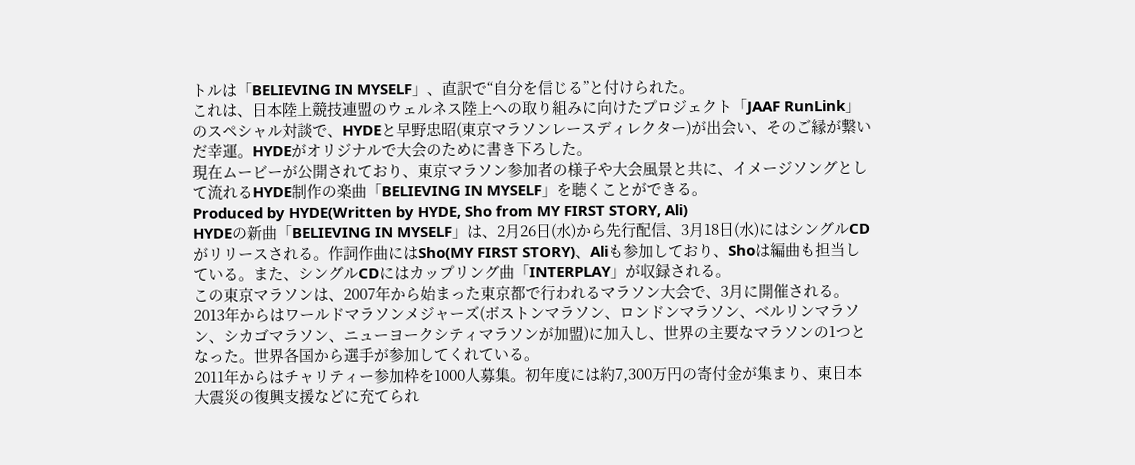トルは「BELIEVING IN MYSELF」、直訳で“自分を信じる”と付けられた。
これは、日本陸上競技連盟のウェルネス陸上への取り組みに向けたプロジェクト「JAAF RunLink」のスペシャル対談で、HYDEと早野忠昭(東京マラソンレースディレクター)が出会い、そのご縁が繋いだ幸運。HYDEがオリジナルで大会のために書き下ろした。
現在ムービーが公開されており、東京マラソン参加者の様子や大会風景と共に、イメージソングとして流れるHYDE制作の楽曲「BELIEVING IN MYSELF」を聴くことができる。
Produced by HYDE(Written by HYDE, Sho from MY FIRST STORY, Ali)
HYDEの新曲「BELIEVING IN MYSELF」は、2月26日(水)から先行配信、3月18日(水)にはシングルCDがリリースされる。作詞作曲にはSho(MY FIRST STORY)、Aliも参加しており、Shoは編曲も担当している。また、シングルCDにはカップリング曲「INTERPLAY」が収録される。
この東京マラソンは、2007年から始まった東京都で行われるマラソン大会で、3月に開催される。2013年からはワールドマラソンメジャーズ(ボストンマラソン、ロンドンマラソン、ベルリンマラソン、シカゴマラソン、ニューヨークシティマラソンが加盟)に加入し、世界の主要なマラソンの1つとなった。世界各国から選手が参加してくれている。
2011年からはチャリティー参加枠を1000人募集。初年度には約7,300万円の寄付金が集まり、東日本大震災の復興支援などに充てられ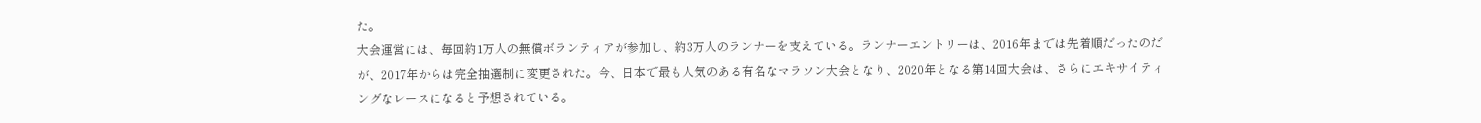た。
大会運営には、毎回約1万人の無償ボランティアが参加し、約3万人のランナーを支えている。ランナーエントリーは、2016年までは先着順だったのだが、2017年からは完全抽選制に変更された。今、日本で最も人気のある有名なマラソン大会となり、2020年となる第14回大会は、さらにエキサイティングなレースになると予想されている。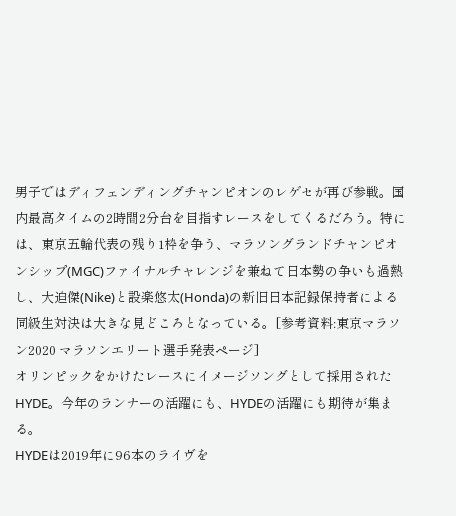男子ではディフェンディングチャンピオンのレゲセが再び参戦。国内最高タイムの2時間2分台を目指すレースをしてくるだろう。特には、東京五輪代表の残り1枠を争う、マラソングランドチャンピオンシップ(MGC)ファイナルチャレンジを兼ねて日本勢の争いも過熱し、大迫傑(Nike)と設楽悠太(Honda)の新旧日本記録保持者による同級生対決は大きな見どころとなっている。[参考資料:東京マラソン2020 マラソンエリート選手発表ページ]
オリンピックをかけたレースにイメージソングとして採用されたHYDE。今年のランナーの活躍にも、HYDEの活躍にも期待が集まる。
HYDEは2019年に96本のライヴを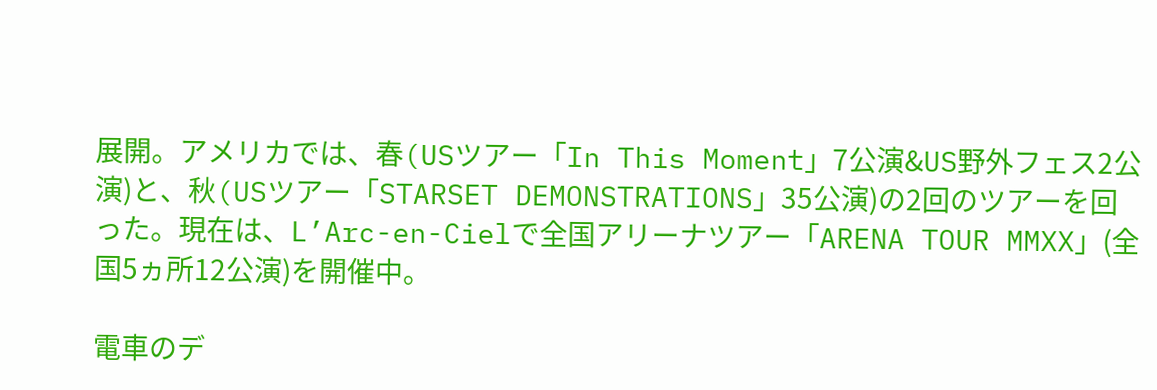展開。アメリカでは、春(USツアー「In This Moment」7公演&US野外フェス2公演)と、秋(USツアー「STARSET DEMONSTRATIONS」35公演)の2回のツアーを回った。現在は、L’Arc-en-Cielで全国アリーナツアー「ARENA TOUR MMXX」(全国5ヵ所12公演)を開催中。

電車のデ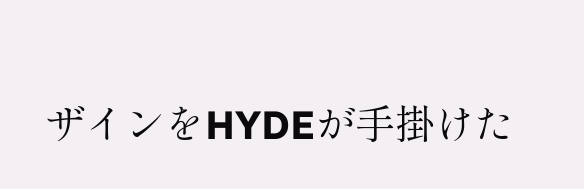ザインをHYDEが手掛けた